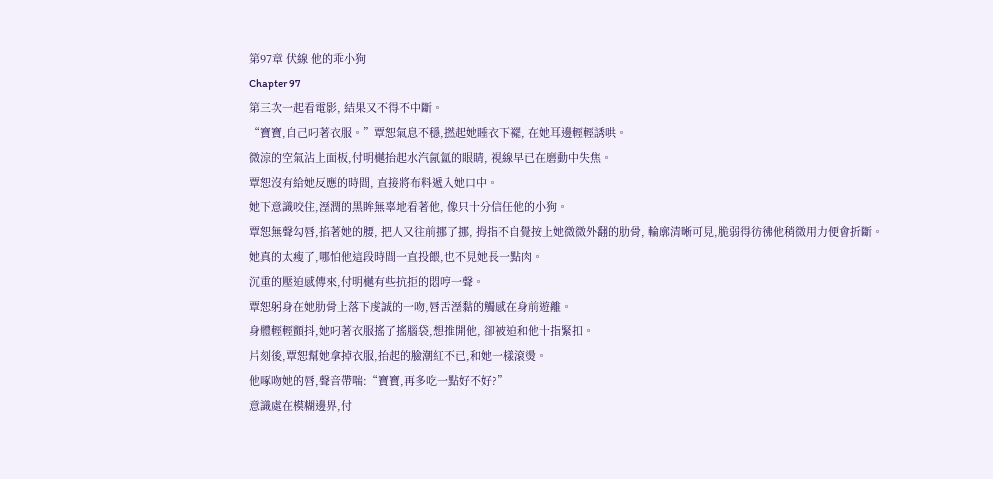第97章 伏線 他的乖小狗
Chapter 97
第三次一起看電影, 結果又不得不中斷。
“寶寶,自己叼著衣服。”覃恕氣息不穩,撚起她睡衣下襬, 在她耳邊輕輕誘哄。
微涼的空氣沾上面板,付明樾抬起水汽氤氳的眼睛, 視線早已在磨動中失焦。
覃恕沒有給她反應的時間, 直接將布料遞入她口中。
她下意識咬住,溼潤的黑眸無辜地看著他, 像只十分信任他的小狗。
覃恕無聲勾唇,掐著她的腰, 把人又往前挪了挪, 拇指不自覺按上她微微外翻的肋骨, 輪廓清晰可見,脆弱得彷彿他稍微用力便會折斷。
她真的太瘦了,哪怕他這段時間一直投餵,也不見她長一點肉。
沉重的壓迫感傳來,付明樾有些抗拒的悶哼一聲。
覃恕躬身在她肋骨上落下虔誠的一吻,唇舌溼黏的觸感在身前遊離。
身體輕輕顫抖,她叼著衣服搖了搖腦袋,想推開他, 卻被迫和他十指緊扣。
片刻後,覃恕幫她拿掉衣服,抬起的臉潮紅不已,和她一樣滾燙。
他啄吻她的唇,聲音帶喘:“寶寶,再多吃一點好不好?”
意識處在模糊邊界,付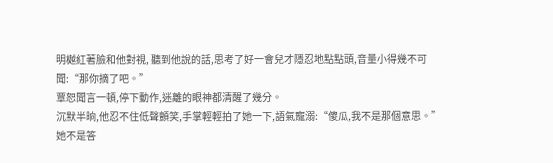明樾紅著臉和他對視, 聽到他說的話,思考了好一會兒才隱忍地點點頭,音量小得幾不可聞:“那你摘了吧。”
覃恕聞言一頓,停下動作,迷離的眼神都清醒了幾分。
沉默半晌,他忍不住低聲顫笑,手掌輕輕拍了她一下,語氣寵溺:“傻瓜,我不是那個意思。”
她不是答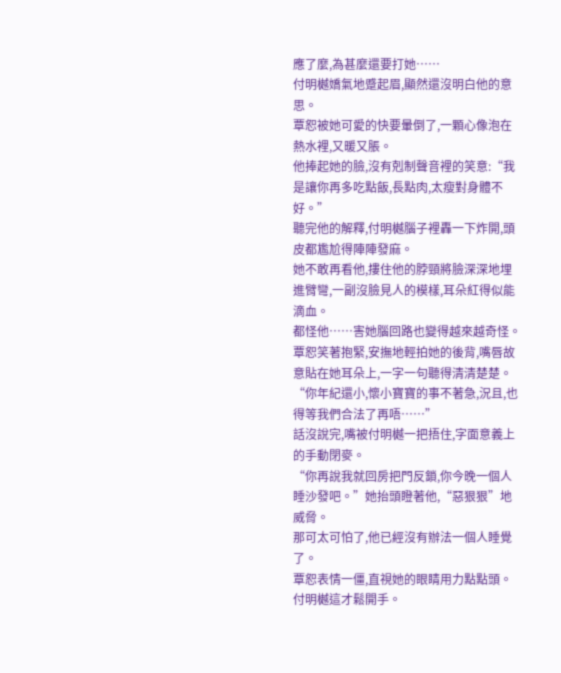應了麼,為甚麼還要打她……
付明樾嬌氣地蹙起眉,顯然還沒明白他的意思。
覃恕被她可愛的快要暈倒了,一顆心像泡在熱水裡,又暖又脹。
他捧起她的臉,沒有剋制聲音裡的笑意:“我是讓你再多吃點飯,長點肉,太瘦對身體不好。”
聽完他的解釋,付明樾腦子裡轟一下炸開,頭皮都尷尬得陣陣發麻。
她不敢再看他,摟住他的脖頸將臉深深地埋進臂彎,一副沒臉見人的模樣,耳朵紅得似能滴血。
都怪他……害她腦回路也變得越來越奇怪。
覃恕笑著抱緊,安撫地輕拍她的後背,嘴唇故意貼在她耳朵上,一字一句聽得清清楚楚。
“你年紀還小,懷小寶寶的事不著急,況且,也得等我們合法了再唔……”
話沒說完,嘴被付明樾一把捂住,字面意義上的手動閉麥。
“你再說我就回房把門反鎖,你今晚一個人睡沙發吧。”她抬頭瞪著他,“惡狠狠”地威脅。
那可太可怕了,他已經沒有辦法一個人睡覺了。
覃恕表情一僵,直視她的眼睛用力點點頭。
付明樾這才鬆開手。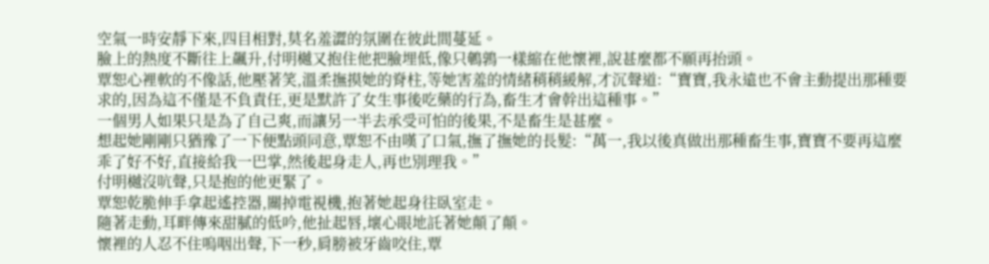空氣一時安靜下來,四目相對,莫名羞澀的氛圍在彼此間蔓延。
臉上的熱度不斷往上飆升,付明樾又抱住他把臉埋低,像只鵪鶉一樣縮在他懷裡,說甚麼都不願再抬頭。
覃恕心裡軟的不像話,他壓著笑,溫柔撫摸她的脊柱,等她害羞的情緒稍稍緩解,才沉聲道:“寶寶,我永遠也不會主動提出那種要求的,因為這不僅是不負責任,更是默許了女生事後吃藥的行為,畜生才會幹出這種事。”
一個男人如果只是為了自己爽,而讓另一半去承受可怕的後果,不是畜生是甚麼。
想起她剛剛只猶豫了一下便點頭同意,覃恕不由嘆了口氣,撫了撫她的長髮:“萬一,我以後真做出那種畜生事,寶寶不要再這麼乖了好不好,直接給我一巴掌,然後起身走人,再也別理我。”
付明樾沒吭聲,只是抱的他更緊了。
覃恕乾脆伸手拿起遙控器,關掉電視機,抱著她起身往臥室走。
隨著走動,耳畔傳來甜膩的低吟,他扯起唇,壞心眼地託著她顛了顛。
懷裡的人忍不住嗚咽出聲,下一秒,肩膀被牙齒咬住,覃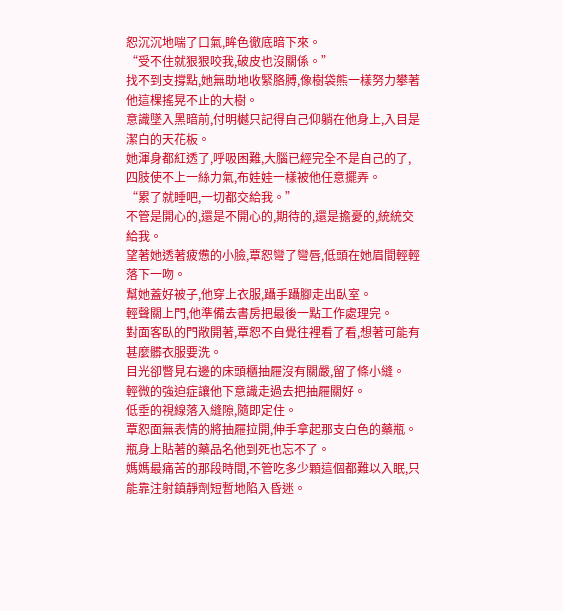恕沉沉地喘了口氣,眸色徹底暗下來。
“受不住就狠狠咬我,破皮也沒關係。”
找不到支撐點,她無助地收緊胳膊,像樹袋熊一樣努力攀著他這棵搖晃不止的大樹。
意識墜入黑暗前,付明樾只記得自己仰躺在他身上,入目是潔白的天花板。
她渾身都紅透了,呼吸困難,大腦已經完全不是自己的了,四肢使不上一絲力氣,布娃娃一樣被他任意擺弄。
“累了就睡吧,一切都交給我。”
不管是開心的,還是不開心的,期待的,還是擔憂的,統統交給我。
望著她透著疲憊的小臉,覃恕彎了彎唇,低頭在她眉間輕輕落下一吻。
幫她蓋好被子,他穿上衣服,躡手躡腳走出臥室。
輕聲關上門,他準備去書房把最後一點工作處理完。
對面客臥的門敞開著,覃恕不自覺往裡看了看,想著可能有甚麼髒衣服要洗。
目光卻瞥見右邊的床頭櫃抽屜沒有關嚴,留了條小縫。
輕微的強迫症讓他下意識走過去把抽屜關好。
低垂的視線落入縫隙,隨即定住。
覃恕面無表情的將抽屜拉開,伸手拿起那支白色的藥瓶。
瓶身上貼著的藥品名他到死也忘不了。
媽媽最痛苦的那段時間,不管吃多少顆這個都難以入眠,只能靠注射鎮靜劑短暫地陷入昏迷。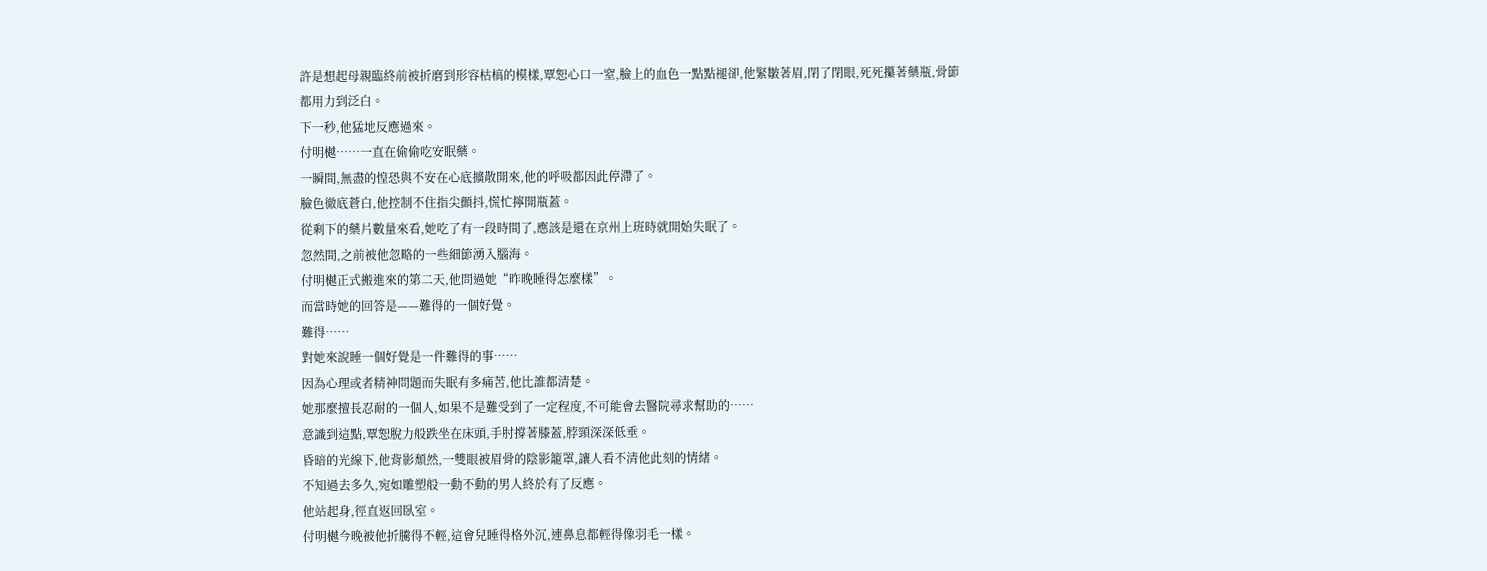許是想起母親臨終前被折磨到形容枯槁的模樣,覃恕心口一窒,臉上的血色一點點褪卻,他緊皺著眉,閉了閉眼,死死攥著藥瓶,骨節都用力到泛白。
下一秒,他猛地反應過來。
付明樾……一直在偷偷吃安眠藥。
一瞬間,無盡的惶恐與不安在心底擴散開來,他的呼吸都因此停滯了。
臉色徹底蒼白,他控制不住指尖顫抖,慌忙擰開瓶蓋。
從剩下的藥片數量來看,她吃了有一段時間了,應該是還在京州上班時就開始失眠了。
忽然間,之前被他忽略的一些細節湧入腦海。
付明樾正式搬進來的第二天,他問過她“昨晚睡得怎麼樣”。
而當時她的回答是——難得的一個好覺。
難得……
對她來說睡一個好覺是一件難得的事……
因為心理或者精神問題而失眠有多痛苦,他比誰都清楚。
她那麼擅長忍耐的一個人,如果不是難受到了一定程度,不可能會去醫院尋求幫助的……
意識到這點,覃恕脫力般跌坐在床頭,手肘撐著膝蓋,脖頸深深低垂。
昏暗的光線下,他背影頹然,一雙眼被眉骨的陰影籠罩,讓人看不清他此刻的情緒。
不知過去多久,宛如雕塑般一動不動的男人終於有了反應。
他站起身,徑直返回臥室。
付明樾今晚被他折騰得不輕,這會兒睡得格外沉,連鼻息都輕得像羽毛一樣。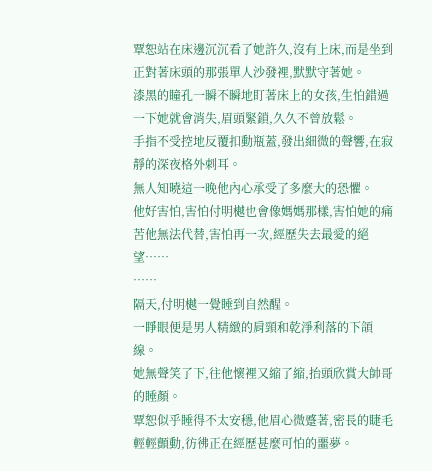覃恕站在床邊沉沉看了她許久,沒有上床,而是坐到正對著床頭的那張單人沙發裡,默默守著她。
漆黑的瞳孔一瞬不瞬地盯著床上的女孩,生怕錯過一下她就會消失,眉頭緊鎖,久久不曾放鬆。
手指不受控地反覆扣動瓶蓋,發出細微的聲響,在寂靜的深夜格外刺耳。
無人知曉這一晚他內心承受了多麼大的恐懼。
他好害怕,害怕付明樾也會像媽媽那樣,害怕她的痛苦他無法代替,害怕再一次,經歷失去最愛的絕望……
……
隔天,付明樾一覺睡到自然醒。
一睜眼便是男人精緻的肩頸和乾淨利落的下頜線。
她無聲笑了下,往他懷裡又縮了縮,抬頭欣賞大帥哥的睡顏。
覃恕似乎睡得不太安穩,他眉心微蹙著,密長的睫毛輕輕顫動,彷彿正在經歷甚麼可怕的噩夢。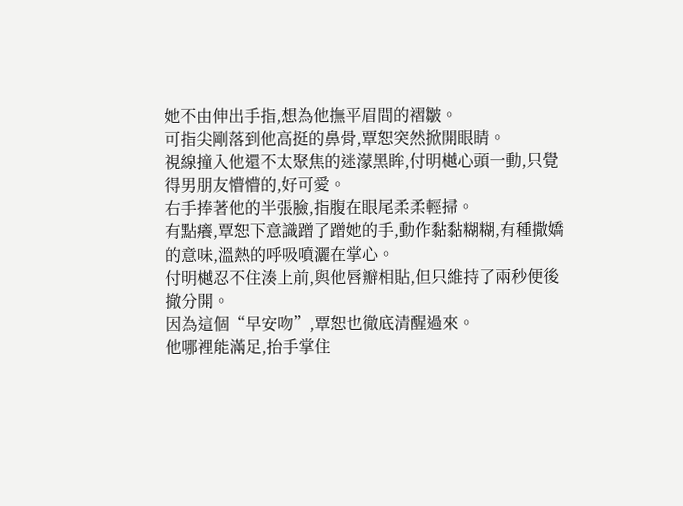她不由伸出手指,想為他撫平眉間的褶皺。
可指尖剛落到他高挺的鼻骨,覃恕突然掀開眼睛。
視線撞入他還不太聚焦的迷濛黑眸,付明樾心頭一動,只覺得男朋友懵懵的,好可愛。
右手捧著他的半張臉,指腹在眼尾柔柔輕掃。
有點癢,覃恕下意識蹭了蹭她的手,動作黏黏糊糊,有種撒嬌的意味,溫熱的呼吸噴灑在掌心。
付明樾忍不住湊上前,與他唇瓣相貼,但只維持了兩秒便後撤分開。
因為這個“早安吻”,覃恕也徹底清醒過來。
他哪裡能滿足,抬手掌住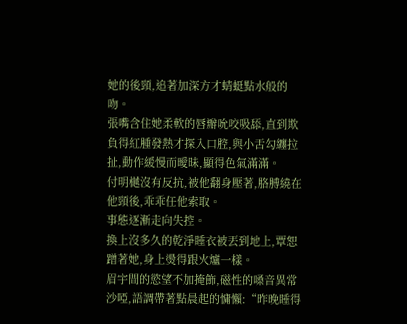她的後頸,追著加深方才蜻蜓點水般的吻。
張嘴含住她柔軟的唇瓣吮咬吸舔,直到欺負得紅腫發熱才探入口腔,與小舌勾纏拉扯,動作緩慢而曖昧,顯得色氣滿滿。
付明樾沒有反抗,被他翻身壓著,胳膊繞在他頸後,乖乖任他索取。
事態逐漸走向失控。
換上沒多久的乾淨睡衣被丟到地上,覃恕蹭著她,身上燙得跟火爐一樣。
眉宇間的慾望不加掩飾,磁性的嗓音異常沙啞,語調帶著點晨起的慵懶:“昨晚睡得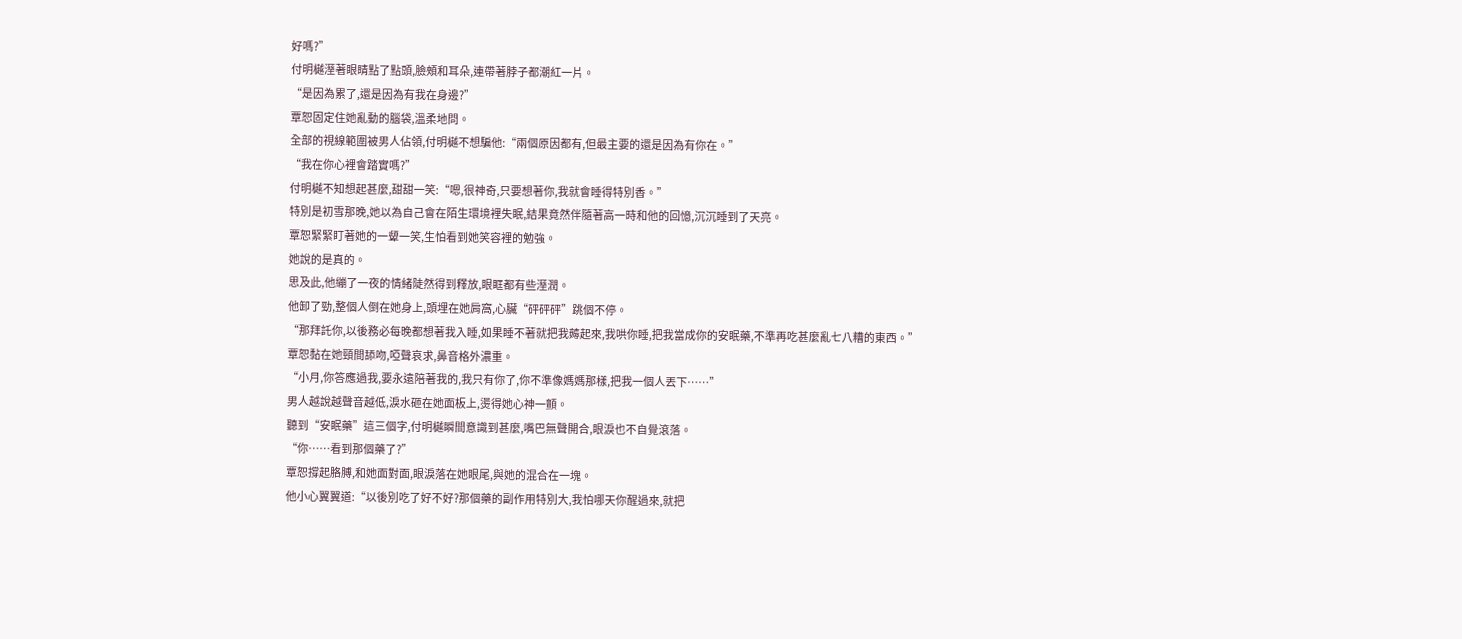好嗎?”
付明樾溼著眼睛點了點頭,臉頰和耳朵,連帶著脖子都潮紅一片。
“是因為累了,還是因為有我在身邊?”
覃恕固定住她亂動的腦袋,溫柔地問。
全部的視線範圍被男人佔領,付明樾不想騙他:“兩個原因都有,但最主要的還是因為有你在。”
“我在你心裡會踏實嗎?”
付明樾不知想起甚麼,甜甜一笑:“嗯,很神奇,只要想著你,我就會睡得特別香。”
特別是初雪那晚,她以為自己會在陌生環境裡失眠,結果竟然伴隨著高一時和他的回憶,沉沉睡到了天亮。
覃恕緊緊盯著她的一顰一笑,生怕看到她笑容裡的勉強。
她說的是真的。
思及此,他繃了一夜的情緒陡然得到釋放,眼眶都有些溼潤。
他卸了勁,整個人倒在她身上,頭埋在她肩窩,心臟“砰砰砰”跳個不停。
“那拜託你,以後務必每晚都想著我入睡,如果睡不著就把我薅起來,我哄你睡,把我當成你的安眠藥,不準再吃甚麼亂七八糟的東西。”
覃恕黏在她頸間舔吻,啞聲哀求,鼻音格外濃重。
“小月,你答應過我,要永遠陪著我的,我只有你了,你不準像媽媽那樣,把我一個人丟下……”
男人越說越聲音越低,淚水砸在她面板上,燙得她心神一顫。
聽到“安眠藥”這三個字,付明樾瞬間意識到甚麼,嘴巴無聲開合,眼淚也不自覺滾落。
“你……看到那個藥了?”
覃恕撐起胳膊,和她面對面,眼淚落在她眼尾,與她的混合在一塊。
他小心翼翼道:“以後別吃了好不好?那個藥的副作用特別大,我怕哪天你醒過來,就把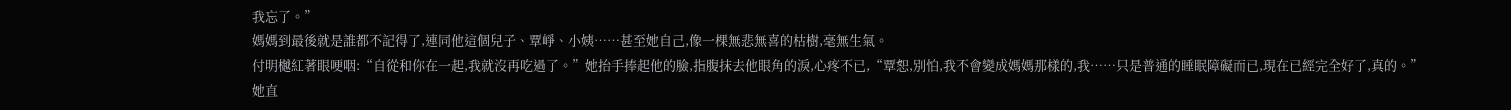我忘了。”
媽媽到最後就是誰都不記得了,連同他這個兒子、覃崢、小姨……甚至她自己,像一棵無悲無喜的枯樹,毫無生氣。
付明樾紅著眼哽咽:“自從和你在一起,我就沒再吃過了。”她抬手捧起他的臉,指腹抹去他眼角的淚,心疼不已,“覃恕,別怕,我不會變成媽媽那樣的,我……只是普通的睡眠障礙而已,現在已經完全好了,真的。”
她直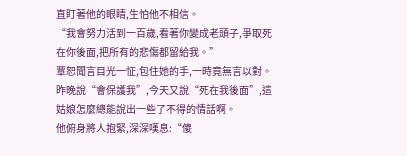直盯著他的眼睛,生怕他不相信。
“我會努力活到一百歲,看著你變成老頭子,爭取死在你後面,把所有的悲傷都留給我。”
覃恕聞言目光一怔,包住她的手,一時竟無言以對。
昨晚說“會保護我”,今天又說“死在我後面”,這姑娘怎麼總能說出一些了不得的情話啊。
他俯身將人抱緊,深深嘆息:“傻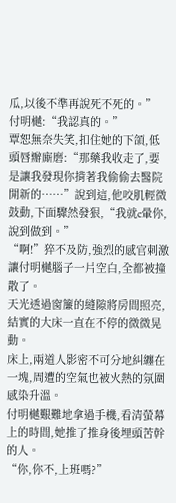瓜,以後不準再說死不死的。”
付明樾:“我認真的。”
覃恕無奈失笑,扣住她的下頜,低頭唇瓣廝磨:“那藥我收走了,要是讓我發現你揹著我偷偷去醫院開新的……”說到這,他咬肌輕微鼓動,下面驟然發狠,“我就c暈你,說到做到。”
“啊!”猝不及防,強烈的感官刺激讓付明樾腦子一片空白,全都被撞散了。
天光透過窗簾的縫隙將房間照亮,結實的大床一直在不停的微微晃動。
床上,兩道人影密不可分地糾纏在一塊,周遭的空氣也被火熱的氛圍感染升溫。
付明樾艱難地拿過手機,看清螢幕上的時間,她推了推身後埋頭苦幹的人。
“你,你不,上班嗎?”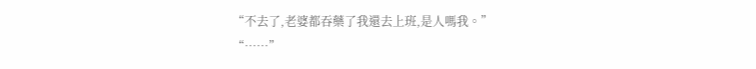“不去了,老婆都吞藥了我還去上班,是人嗎我。”
“……”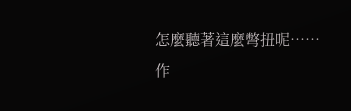怎麼聽著這麼彆扭呢……
作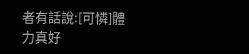者有話說:[可憐]體力真好